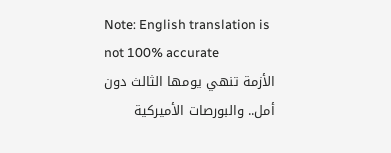Note: English translation is not 100% accurate
الأزمة تنهي يومها الثالث دون أمل.. والبورصات الأميركية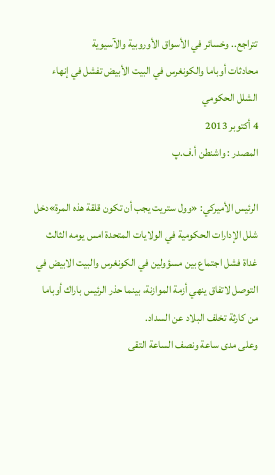تتراجع.. وخسائر في الأسواق الأوروبية والآسيوية
محادثات أوباما والكونغرس في البيت الأبيض تفشل في إنهاء الشلل الحكومي
4 أكتوبر 2013
المصدر : واشنطن أ.ف.پ

الرئيس الأميركي: «وول ستريت يجب أن تكون قلقة هذه المرة»دخل شلل الإدارات الحكومية في الولايات المتحدة امس يومه الثالث غداة فشل اجتماع بين مسؤولين في الكونغرس والبيت الابيض في التوصل لاتفاق ينهي أزمة الموازنة، بينما حذر الرئيس باراك أوباما من كارثة تخلف البلاد عن السداد.
وعلى مدى ساعة ونصف الساعة التقى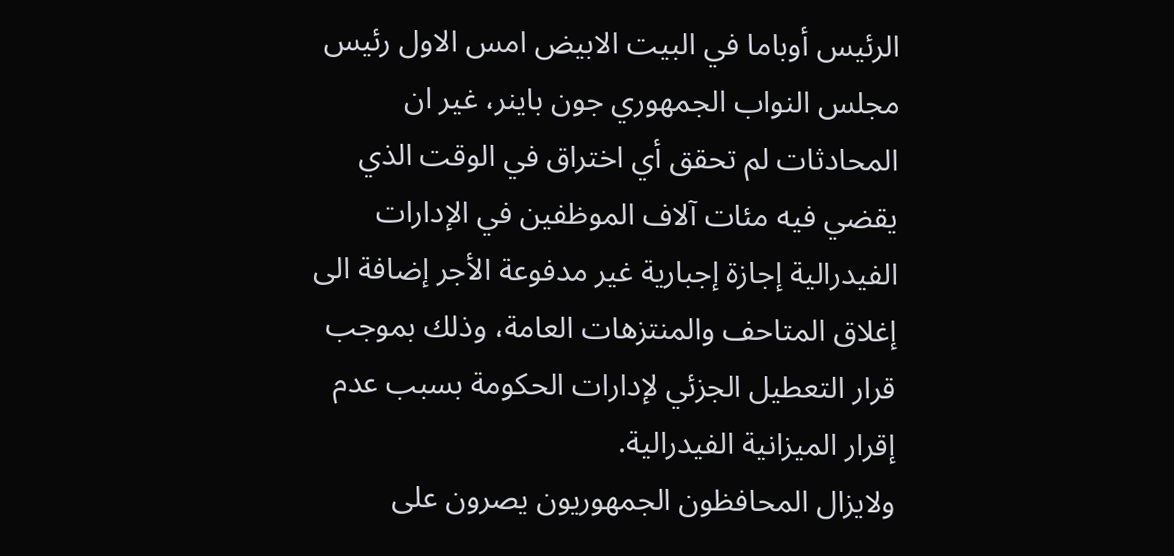الرئيس أوباما في البيت الابيض امس الاول رئيس مجلس النواب الجمهوري جون باينر، غير ان المحادثات لم تحقق أي اختراق في الوقت الذي يقضي فيه مئات آلاف الموظفين في الإدارات الفيدرالية إجازة إجبارية غير مدفوعة الأجر إضافة الى إغلاق المتاحف والمنتزهات العامة، وذلك بموجب قرار التعطيل الجزئي لإدارات الحكومة بسبب عدم إقرار الميزانية الفيدرالية.
ولايزال المحافظون الجمهوريون يصرون على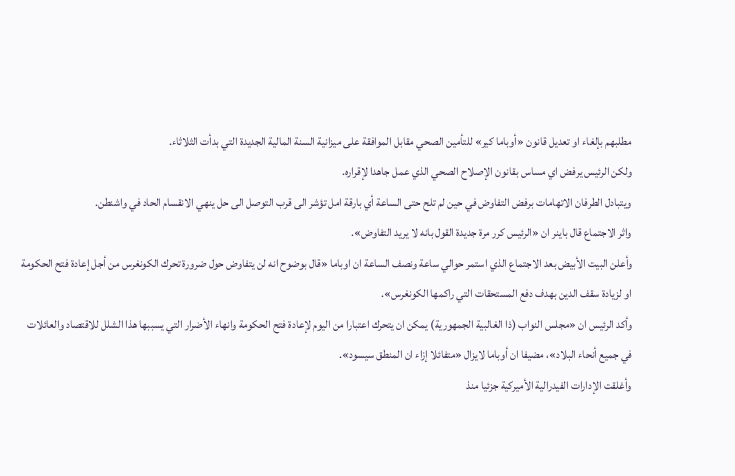مطلبهم بإلغاء او تعديل قانون «أوباما كير» للتأمين الصحي مقابل الموافقة على ميزانية السنة المالية الجديدة التي بدأت الثلاثاء.
ولكن الرئيس يرفض اي مساس بقانون الإصلاح الصحي الذي عمل جاهدا لإقراره.
ويتبادل الطرفان الاتهامات برفض التفاوض في حين لم تلح حتى الساعة أي بارقة امل تؤشر الى قرب التوصل الى حل ينهي الانقسام الحاد في واشنطن.
واثر الاجتماع قال باينر ان «الرئيس كرر مرة جديدة القول بانه لا يريد التفاوض».
وأعلن البيت الأبيض بعد الاجتماع الذي استمر حوالي ساعة ونصف الساعة ان اوباما «قال بوضوح انه لن يتفاوض حول ضرورة تحرك الكونغرس من أجل إعادة فتح الحكومة او لزيادة سقف الدين بهدف دفع المستحقات التي راكمها الكونغرس».
وأكد الرئيس ان «مجلس النواب (ذا الغالبية الجمهورية) يمكن ان يتحرك اعتبارا من اليوم لإعادة فتح الحكومة وانهاء الأضرار التي يسببها هذا الشلل للاقتصاد والعائلات في جميع أنحاء البلاد»، مضيفا ان أوباما لايزال «متفائلا إزاء ان المنطق سيسود».
وأغلقت الإدارات الفيدرالية الأميركية جزئيا منذ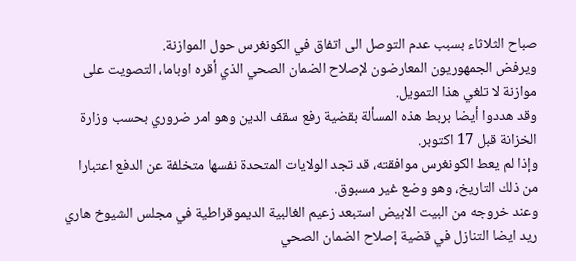صباح الثلاثاء بسبب عدم التوصل الى اتفاق في الكونغرس حول الموازنة.
ويرفض الجمهوريون المعارضون لإصلاح الضمان الصحي الذي أقره اوباما، التصويت على موازنة لا تلغي هذا التمويل.
وقد هددوا أيضا بربط هذه المسألة بقضية رفع سقف الدين وهو امر ضروري بحسب وزارة الخزانة قبل 17 اكتوبر.
وإذا لم يعط الكونغرس موافقته، قد تجد الولايات المتحدة نفسها متخلفة عن الدفع اعتبارا من ذلك التاريخ، وهو وضع غير مسبوق.
وعند خروجه من البيت الابيض استبعد زعيم الغالبية الديموقراطية في مجلس الشيوخ هاري ريد ايضا التنازل في قضية إصلاح الضمان الصحي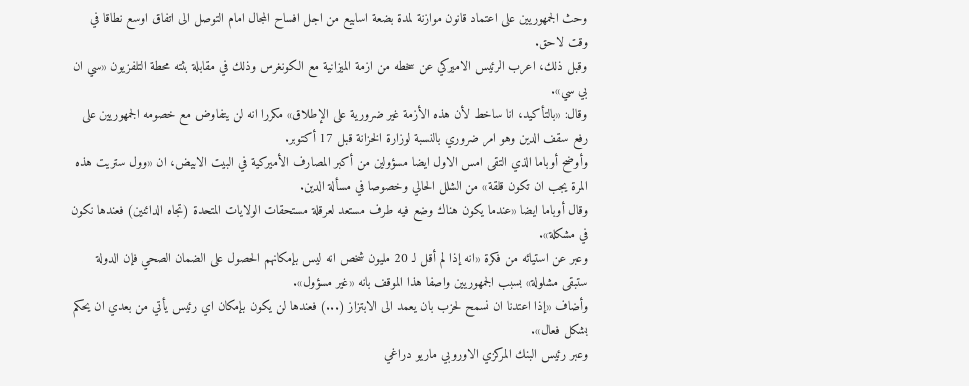وحث الجمهوريين على اعتماد قانون موازنة لمدة بضعة اسابيع من اجل افساح المجال امام التوصل الى اتفاق اوسع نطاقا في وقت لاحق.
وقبل ذلك، اعرب الرئيس الاميركي عن سخطه من ازمة الميزانية مع الكونغرس وذلك في مقابلة بثته محطة التلفزيون «سي ان بي سي».
وقال: «بالتأكيد، انا ساخط لأن هذه الأزمة غير ضرورية على الإطلاق» مكررا انه لن يتفاوض مع خصومه الجمهوريين على رفع سقف الدين وهو امر ضروري بالنسبة لوزارة الخزانة قبل 17 أكتوبر.
وأوضح أوباما الذي التقى امس الاول ايضا مسؤولين من أكبر المصارف الأميركية في البيت الابيض، ان «وول ستريت هذه المرة يجب ان تكون قلقة» من الشلل الحالي وخصوصا في مسألة الدين.
وقال أوباما ايضا «عندما يكون هناك وضع فيه طرف مستعد لعرقلة مستحقات الولايات المتحدة (تجاه الدائنين) فعندها نكون في مشكلة».
وعبر عن استيائه من فكرة «انه إذا لم أقل لـ 20 مليون شخص انه ليس بإمكانهم الحصول على الضمان الصحي فإن الدولة ستبقى مشلولة» بسبب الجمهوريين واصفا هذا الموقف بانه «غير مسؤول».
وأضاف «إذا اعتدنا ان نسمح لحزب بان يعمد الى الابتزاز (...) فعندها لن يكون بإمكان اي رئيس يأتي من بعدي ان يحكم بشكل فعال».
وعبر رئيس البنك المركزي الاوروبي ماريو دراغي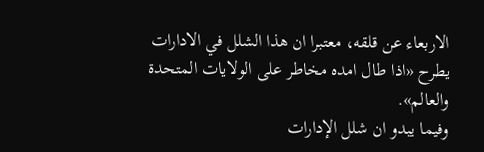الاربعاء عن قلقه، معتبرا ان هذا الشلل في الادارات يطرح «اذا طال امده مخاطر على الولايات المتحدة والعالم».
وفيما يبدو ان شلل الإدارات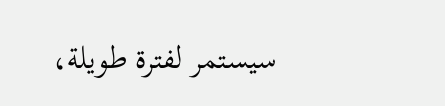سيستمر لفترة طويلة،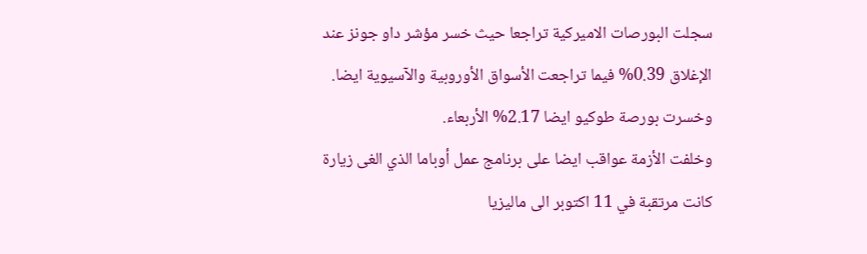سجلت البورصات الاميركية تراجعا حيث خسر مؤشر داو جونز عند الإغلاق 0.39% فيما تراجعت الأسواق الأوروبية والآسيوية ايضا. وخسرت بورصة طوكيو ايضا 2.17% الأربعاء.
وخلفت الأزمة عواقب ايضا على برنامج عمل أوباما الذي الغى زيارة كانت مرتقبة في 11 اكتوبر الى ماليزيا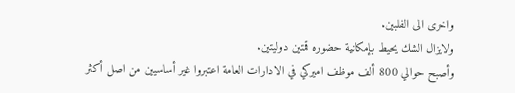واخرى الى الفلبين.
ولايزال الشك يحيط بإمكانية حضوره قمتين دوليتين.
وأصبح حوالي 800 ألف موظف اميركي في الادارات العامة اعتبروا غير أساسيين من اصل أكثر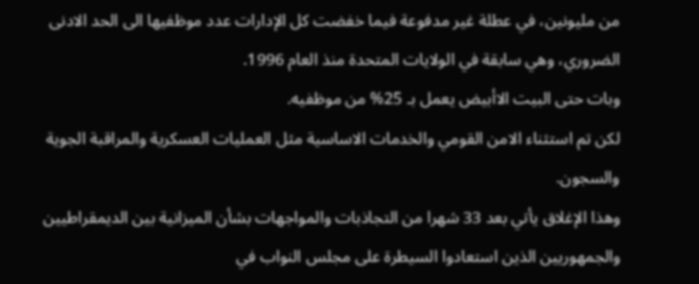من مليونين، في عطلة غير مدفوعة فيما خفضت كل الإدارات عدد موظفيها الى الحد الادنى الضروري، وهي سابقة في الولايات المتحدة منذ العام 1996.
وبات حتى البيت الاأبيض يعمل بـ 25% من موظفيه.
لكن تم استثناء الامن القومي والخدمات الاساسية مثل العمليات العسكرية والمراقبة الجوية والسجون.
وهذا الإغلاق يأتي بعد 33 شهرا من التجاذبات والمواجهات بشأن الميزانية بين الديمقراطيين والجمهوريين الذين استعادوا السيطرة على مجلس النواب في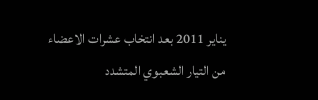يناير 2011 بعد انتخاب عشرات الاعضاء من التيار الشعبوي المتشدد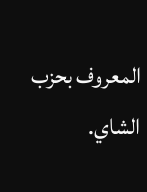المعروف بحزب الشاي.